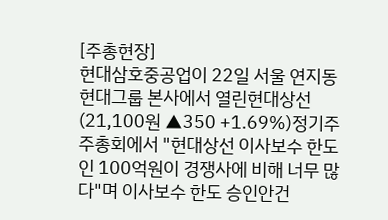[주총현장]
현대삼호중공업이 22일 서울 연지동 현대그룹 본사에서 열린현대상선(21,100원 ▲350 +1.69%)정기주주총회에서 "현대상선 이사보수 한도인 100억원이 경쟁사에 비해 너무 많다"며 이사보수 한도 승인안건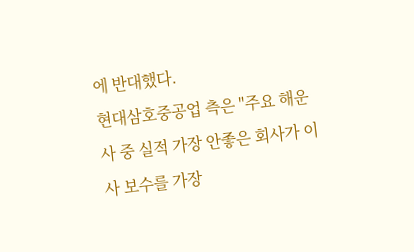에 반대했다.
현대삼호중공업 측은 "주요 해운사 중 실적 가장 안좋은 회사가 이사 보수를 가장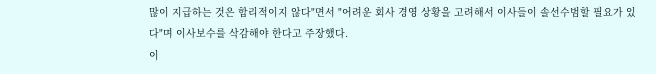많이 지급하는 것은 합리적이지 않다"면서 "어려운 회사 경영 상황을 고려해서 이사들이 솔선수범할 필요가 있다"며 이사보수를 삭감해야 한다고 주장했다.
이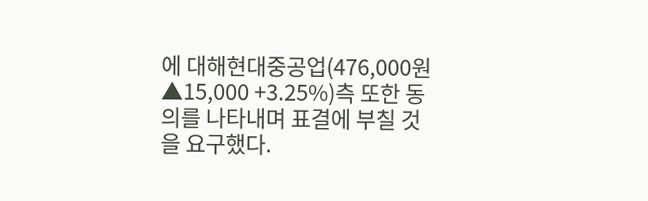에 대해현대중공업(476,000원 ▲15,000 +3.25%)측 또한 동의를 나타내며 표결에 부칠 것을 요구했다.